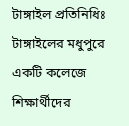টাঙ্গাইল প্রতিনিধিঃ টাঙ্গাইলের মধুপুরে একটি কলেজে শিক্ষার্থীদের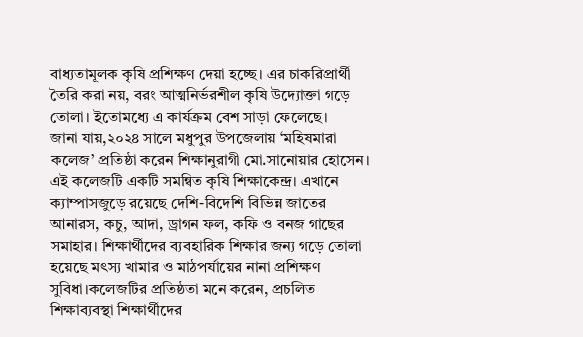বাধ্যতামূলক কৃষি প্রশিক্ষণ দেয়া হচ্ছে। এর চাকরিপ্রার্থী তৈরি করা নয়, বরং আত্মনির্ভরশীল কৃষি উদ্যোক্তা গড়ে তোলা। ইতোমধ্যে এ কার্যক্রম বেশ সাড়া ফেলেছে।
জানা যায়,২০২৪ সালে মধুপুর উপজেলায় ‘মহিষমারা কলেজ’ প্রতিষ্ঠা করেন শিক্ষানুরাগী মো.সানোয়ার হোসেন। এই কলেজটি একটি সমন্বিত কৃষি শিক্ষাকেন্দ্র। এখানে ক্যাম্পাসজুড়ে রয়েছে দেশি-বিদেশি বিভিন্ন জাতের আনারস, কচু, আদা, ড্রাগন ফল, কফি ও বনজ গাছের সমাহার। শিক্ষার্থীদের ব্যবহারিক শিক্ষার জন্য গড়ে তোলা হয়েছে মৎস্য খামার ও মাঠপর্যায়ের নানা প্রশিক্ষণ সুবিধা।কলেজটির প্রতিষ্ঠতা মনে করেন, প্রচলিত শিক্ষাব্যবস্থা শিক্ষার্থীদের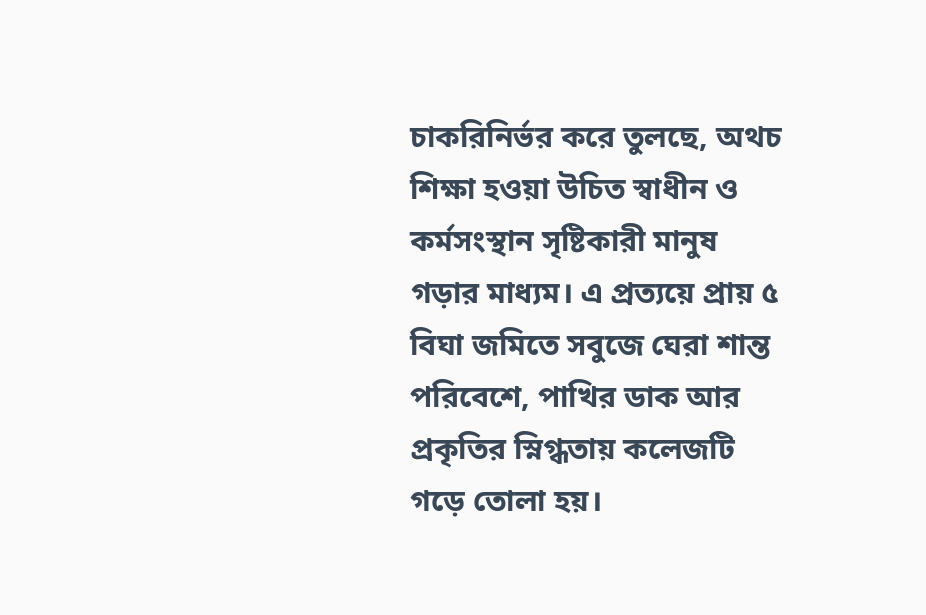চাকরিনির্ভর করে তুলছে, অথচ শিক্ষা হওয়া উচিত স্বাধীন ও কর্মসংস্থান সৃষ্টিকারী মানুষ গড়ার মাধ্যম। এ প্রত্যয়ে প্রায় ৫ বিঘা জমিতে সবুজে ঘেরা শান্ত পরিবেশে, পাখির ডাক আর প্রকৃতির স্নিগ্ধতায় কলেজটি গড়ে তোলা হয়।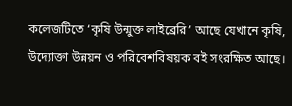কলেজটিতে ‘কৃষি উন্মুক্ত লাইব্রেরি’ আছে যেখানে কৃষি, উদ্যোক্তা উন্নয়ন ও পরিবেশবিষয়ক বই সংরক্ষিত আছে।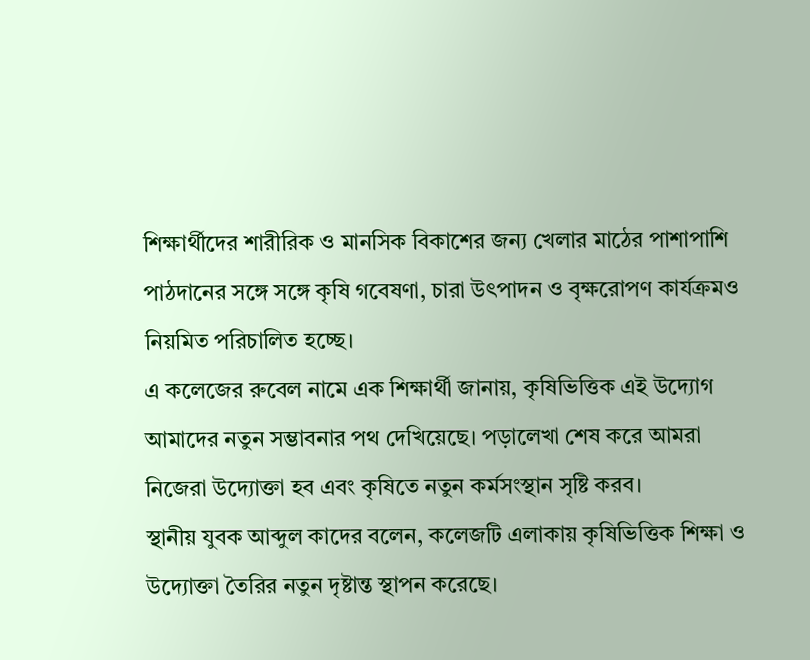শিক্ষার্থীদের শারীরিক ও মানসিক বিকাশের জন্য খেলার মাঠের পাশাপাশি পাঠদানের সঙ্গে সঙ্গে কৃষি গবেষণা, চারা উৎপাদন ও বৃক্ষরোপণ কার্যক্রমও নিয়মিত পরিচালিত হচ্ছে।
এ কলেজের রুবেল নামে এক শিক্ষার্থী জানায়, কৃষিভিত্তিক এই উদ্যোগ আমাদের নতুন সম্ভাবনার পথ দেখিয়েছে। পড়ালেখা শেষ করে আমরা নিজেরা উদ্যোক্তা হব এবং কৃষিতে নতুন কর্মসংস্থান সৃষ্টি করব।
স্থানীয় যুবক আব্দুল কাদের বলেন, কলেজটি এলাকায় কৃষিভিত্তিক শিক্ষা ও উদ্যোক্তা তৈরির নতুন দৃষ্টান্ত স্থাপন করেছে।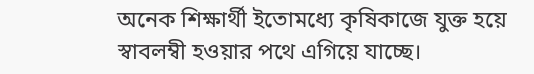অনেক শিক্ষার্থী ইতোমধ্যে কৃষিকাজে যুক্ত হয়ে স্বাবলম্বী হওয়ার পথে এগিয়ে যাচ্ছে।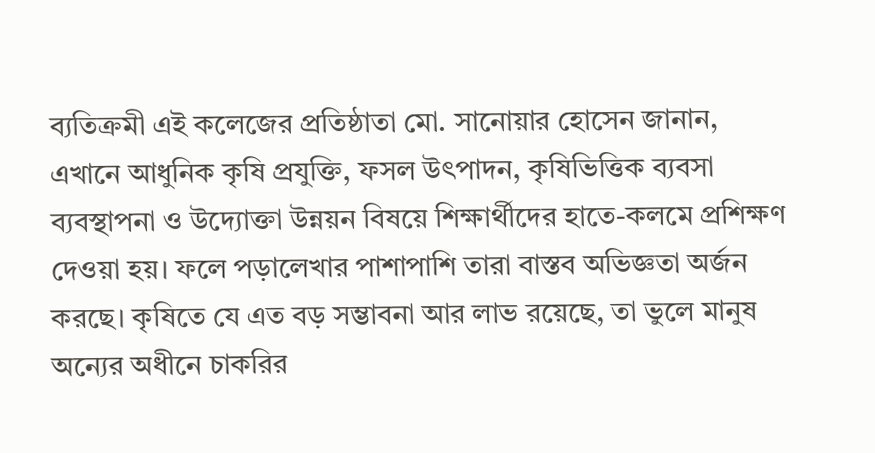ব্যতিক্রমী এই কলেজের প্রতিষ্ঠাতা মো. সানোয়ার হোসেন জানান, এখানে আধুনিক কৃষি প্রযুক্তি, ফসল উৎপাদন, কৃষিভিত্তিক ব্যবসা ব্যবস্থাপনা ও উদ্যোক্তা উন্নয়ন বিষয়ে শিক্ষার্থীদের হাতে-কলমে প্রশিক্ষণ দেওয়া হয়। ফলে পড়ালেখার পাশাপাশি তারা বাস্তব অভিজ্ঞতা অর্জন করছে। কৃষিতে যে এত বড় সম্ভাবনা আর লাভ রয়েছে, তা ভুলে মানুষ অন্যের অধীনে চাকরির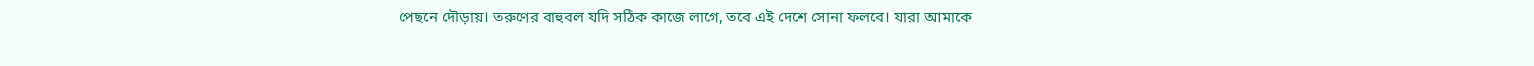পেছনে দৌড়ায়। তরুণের বাহুবল যদি সঠিক কাজে লাগে, তবে এই দেশে সোনা ফলবে। যারা আমাকে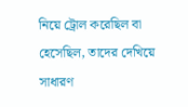নিয়ে ট্রোল করেছিল বা হেসেছিল, তাদের দেখিয়ে সাধারণ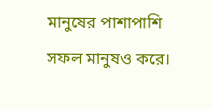মানুষের পাশাপাশি সফল মানুষও করে।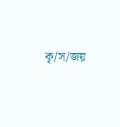কৃ/স/জয়